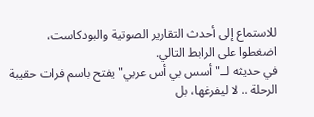للاستماع إلى أحدث التقارير الصوتية والبودكاست، اضغطوا على الرابط التالي.
في حديثه لــ"أسس بي أس عربي" يفتح باسم فرات حقيبة الرحلة .. لا ليفرغها، بل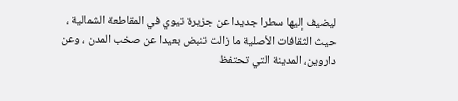ليضيف إليها سطرا جديدا عن جزيرة تيوي في المقاطعة الشمالية ، حيث الثقافات الأصلية ما زالت تنبض بعيدا عن صخب المدن ، وعن داروين، المدينة التي تحتفظ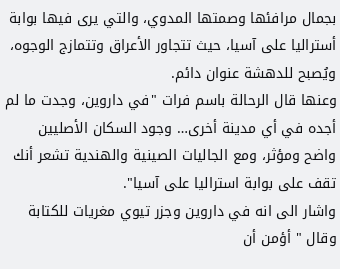بجمال مرافئها وصمتها المدوي، والتي يرى فيها بوابة أستراليا على آسيا، حيث تتجاور الأعراق وتتمازج الوجوه، ويُصبح للدهشة عنوان دائم.
وعنها قال الرحالة باسم فرات "في داروين، وجدت ما لم أجده في أي مدينة أخرى… وجود السكان الأصليين واضح ومؤثر، ومع الجاليات الصينية والهندية تشعر أنك تقف على بوابة استراليا على آسيا".
واشار الى انه في داروين وجزر تيوي مغريات للكتابة وقال " أؤمن أن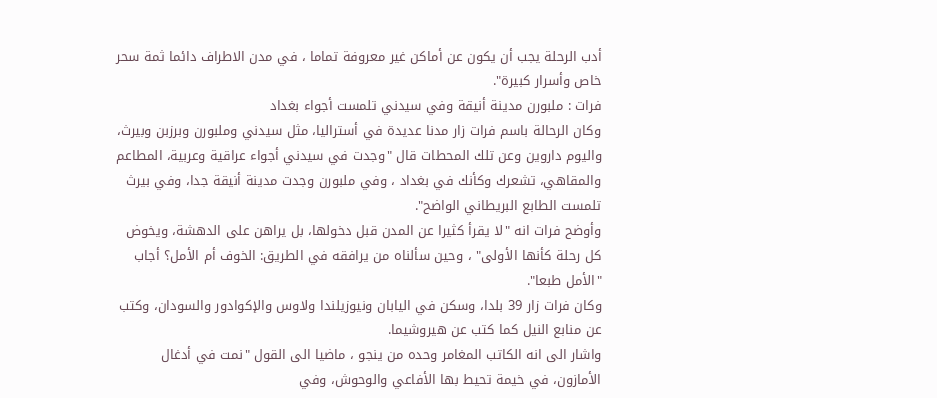أدب الرحلة يجب أن يكون عن أماكن غير معروفة تماما ، في مدن الاطراف دائما ثمة سحر خاص وأسرار كبيرة".
فرات : ملبورن مدينة أنيقة وفي سيدني تلمست أجواء بغداد
وكان الرحالة باسم فرات زار مدنا عديدة في أستراليا، مثل سيدني وملبورن وبرزبن وبيرث، واليوم داروين وعن تلك المحطات قال "وجدت في سيدني أجواء عراقية وعربية، المطاعم والمقاهي، تشعرك وكأنك في بغداد ، وفي ملبورن وجدت مدينة أنيقة جدا، وفي بيرث تلمست الطابع البريطاني الواضح".
وأوضح فرات انه "لا يقرأ كثيرا عن المدن قبل دخولها، بل يراهن على الدهشة، ويخوض كل رحلة كأنها الأولى" ، وحين سألناه من يرافقه في الطريق: الخوف أم الأمل؟ أجاب "الأمل طبعا".
وكان فرات زار 39 بلدا، وسكن في اليابان ونيوزيلندا ولاوس والإكوادور والسودان، وكتب عن منابع النيل كما كتب عن هيروشيما.
واشار الى انه الكاتب المغامر وحده من ينجو ، ماضيا الى القول "نمت في أدغال الأمازون، في خيمة تحيط بها الأفاعي والوحوش، وفي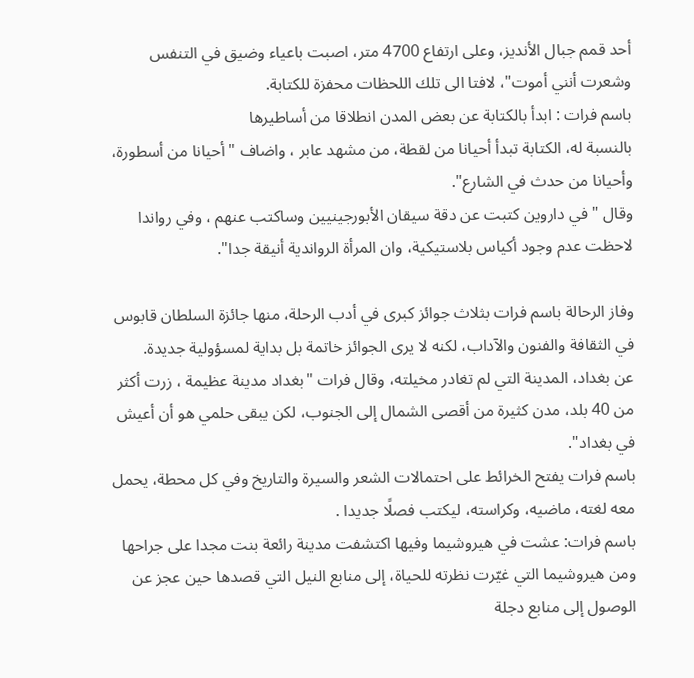أحد قمم جبال الأنديز، وعلى ارتفاع 4700 متر، اصبت باعياء وضيق في التنفس وشعرت أنني أموت"، لافتا الى تلك اللحظات محفزة للكتابة.
باسم فرات : ابدأ بالكتابة عن بعض المدن انطلاقا من أساطيرها
بالنسبة له، الكتابة تبدأ أحيانا من لقطة، من مشهد عابر ، واضاف "أحيانا من أسطورة، وأحيانا من حدث في الشارع".
وقال "في داروين كتبت عن دقة سيقان الأبورجينيين وساكتب عنهم ، وفي رواندا لاحظت عدم وجود أكياس بلاستيكية، وان المرأة الرواندية أنيقة جدا".

وفاز الرحالة باسم فرات بثلاث جوائز كبرى في أدب الرحلة، منها جائزة السلطان قابوس في الثقافة والفنون والآداب، لكنه لا يرى الجوائز خاتمة بل بداية لمسؤولية جديدة.
عن بغداد، المدينة التي لم تغادر مخيلته، وقال فرات "بغداد مدينة عظيمة ، زرت أكثر من 40 بلد، مدن كثيرة من أقصى الشمال إلى الجنوب، لكن يبقى حلمي هو أن أعيش في بغداد".
باسم فرات يفتح الخرائط على احتمالات الشعر والسيرة والتاريخ وفي كل محطة، يحمل معه لغته، ماضيه، وكراسته، ليكتب فصلًا جديدا .
باسم فرات: عشت في هيروشيما وفيها اكتشفت مدينة رائعة بنت مجدا على جراحها
ومن هيروشيما التي غيّرت نظرته للحياة، إلى منابع النيل التي قصدها حين عجز عن الوصول إلى منابع دجلة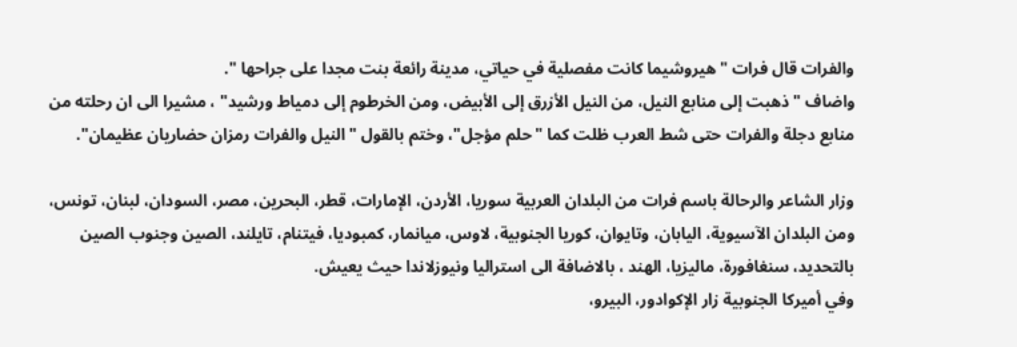والفرات قال فرات "هيروشيما كانت مفصلية في حياتي، مدينة رائعة بنت مجدا على جراحها ".
واضاف "ذهبت إلى منابع النيل، من النيل الأزرق إلى الأبيض، ومن الخرطوم إلى دمياط ورشيد" ، مشيرا الى ان رحلته من منابع دجلة والفرات حتى شط العرب ظلت كما "حلم مؤجل"، وختم بالقول "النيل والفرات رمزان حضاريان عظيمان".

وزار الشاعر والرحالة باسم فرات من البلدان العربية سوريا، الأردن، الإمارات، قطر، البحرين، مصر، السودان، لبنان، تونس، ومن البلدان الآسيوية، اليابان، وتايوان، كوريا الجنوبية، لاوس، ميانمار، كمبوديا، فيتنام، تايلند، الصين وجنوب الصين بالتحديد، سنغافورة، ماليزيا، الهند ، بالاضافة الى استراليا ونيوزلاندا حيث يعيش.
وفي أميركا الجنوبية زار الإكوادور، البيرو،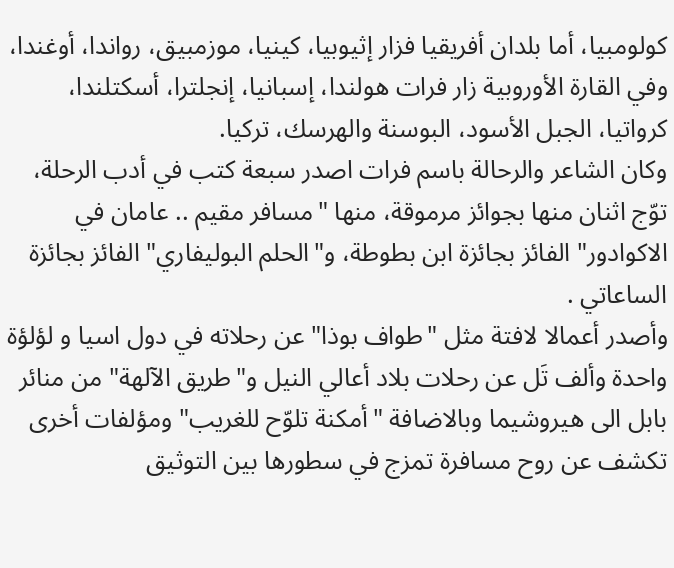كولومبيا، أما بلدان أفريقيا فزار إثيوبيا، كينيا، موزمبيق، رواندا، أوغندا، وفي القارة الأوروبية زار فرات هولندا، إسبانيا، إنجلترا، أسكتلندا، كرواتيا، الجبل الأسود، البوسنة والهرسك، تركيا.
وكان الشاعر والرحالة باسم فرات اصدر سبعة كتب في أدب الرحلة، توّج اثنان منها بجوائز مرموقة، منها "مسافر مقيم .. عامان في الاكوادور" الفائز بجائزة ابن بطوطة، و"الحلم البوليفاري" الفائز بجائزة الساعاتي .
وأصدر أعمالا لافتة مثل "طواف بوذا" عن رحلاته في دول اسيا و لؤلؤة واحدة وألف تَل عن رحلات بلاد أعالي النيل و"طريق الآلهة" من منائر بابل الى هيروشيما وبالاضافة "أمكنة تلوّح للغريب" ومؤلفات أخرى تكشف عن روح مسافرة تمزج في سطورها بين التوثيق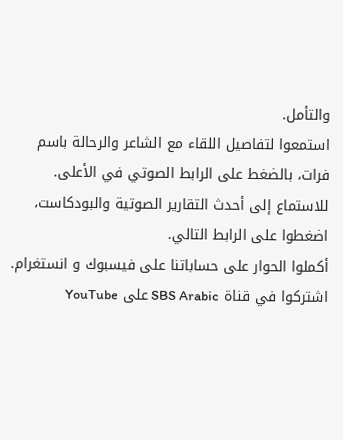والتأمل.
استمعوا لتفاصيل اللقاء مع الشاعر والرحالة باسم فرات، بالضغط على الرابط الصوتي في الأعلى.
للاستماع إلى أحدث التقارير الصوتية والبودكاست، اضغطوا على الرابط التالي.
أكملوا الحوار على حساباتنا على فيسبوك و انستغرام.
اشتركوا في قناة SBS Arabic على YouTube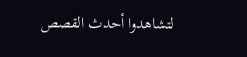لتشاهدوا أحدث القصص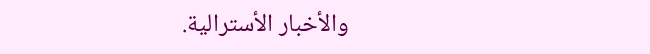والأخبار الأسترالية.